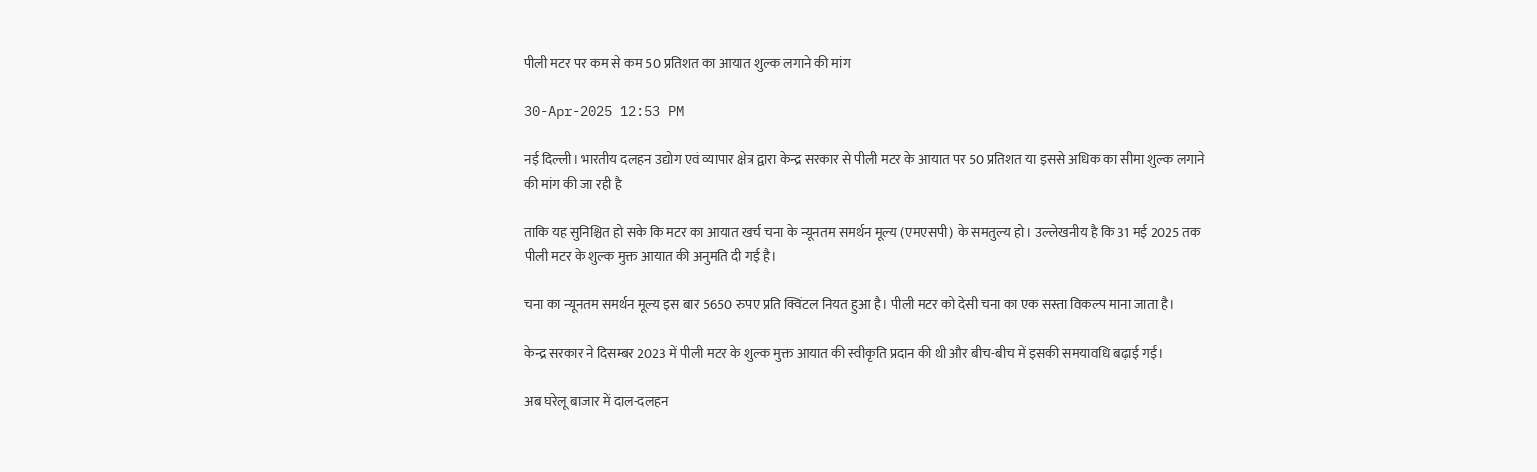पीली मटर पर कम से कम 50 प्रतिशत का आयात शुल्क लगाने की मांग

30-Apr-2025 12:53 PM

नई दिल्ली। भारतीय दलहन उद्योग एवं व्यापार क्षेत्र द्वारा केन्द्र सरकार से पीली मटर के आयात पर 50 प्रतिशत या इससे अधिक का सीमा शुल्क लगाने की मांग की जा रही है

ताकि यह सुनिश्चित हो सके कि मटर का आयात खर्च चना के न्यूनतम समर्थन मूल्य (एमएसपी) के समतुल्य हो। उल्लेखनीय है कि 31 मई 2025 तक पीली मटर के शुल्क मुक्त आयात की अनुमति दी गई है।

चना का न्यूनतम समर्थन मूल्य इस बार 5650 रुपए प्रति क्विंटल नियत हुआ है। पीली मटर को देसी चना का एक सस्ता विकल्प माना जाता है।

केन्द्र सरकार ने दिसम्बर 2023 में पीली मटर के शुल्क मुक्त आयात की स्वीकृति प्रदान की थी और बीच-बीच में इसकी समयावधि बढ़ाई गई।

अब घरेलू बाजार में दाल-दलहन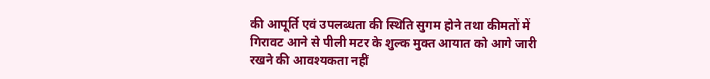की आपूर्ति एवं उपलब्धता की स्थिति सुगम होने तथा कीमतों में गिरावट आने से पीली मटर के शुल्क मुक्त आयात को आगे जारी रखने की आवश्यकता नहीं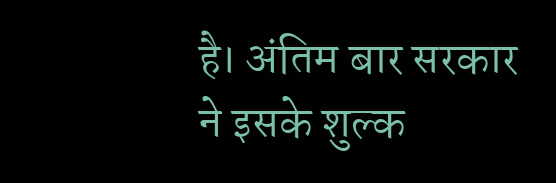है। अंतिम बार सरकार ने इसके शुल्क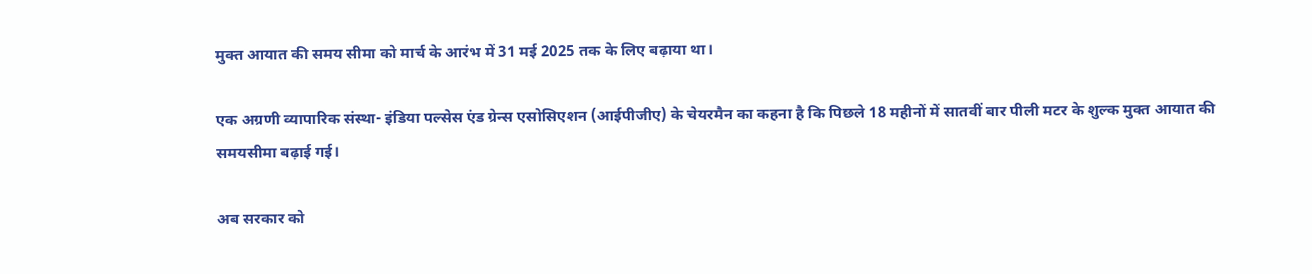मुक्त आयात की समय सीमा को मार्च के आरंभ में 31 मई 2025 तक के लिए बढ़ाया था।

एक अग्रणी व्यापारिक संस्था- इंडिया पल्सेस एंड ग्रेन्स एसोसिएशन (आईपीजीए) के चेयरमैन का कहना है कि पिछले 18 महीनों में सातवीं बार पीली मटर के शुल्क मुक्त आयात की समयसीमा बढ़ाई गई।

अब सरकार को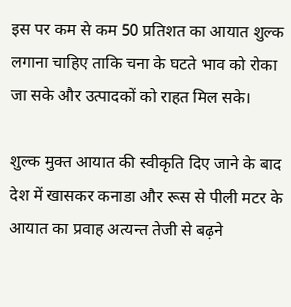इस पर कम से कम 50 प्रतिशत का आयात शुल्क लगाना चाहिए ताकि चना के घटते भाव को रोका जा सके और उत्पादकों को राहत मिल सके।

शुल्क मुक्त आयात की स्वीकृति दिए जाने के बाद देश में खासकर कनाडा और रूस से पीली मटर के आयात का प्रवाह अत्यन्त तेजी से बढ़ने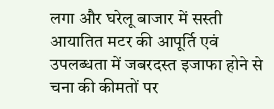लगा और घरेलू बाजार में सस्ती आयातित मटर की आपूर्ति एवं उपलब्धता में जबरदस्त इजाफा होने से चना की कीमतों पर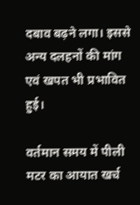दबाव बढ़ने लगा। इससे अन्य दलहनों की मांग एवं खपत भी प्रभावित हुई।

वर्तमान समय में पीली मटर का आयात खर्च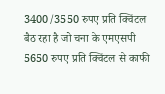3400/3550 रुपए प्रति क्विंटल बैठ रहा है जो चना के एमएसपी 5650 रुपए प्रति क्विंटल से काफी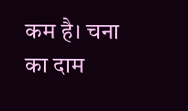कम है। चना का दाम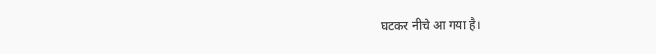घटकर नीचे आ गया है।